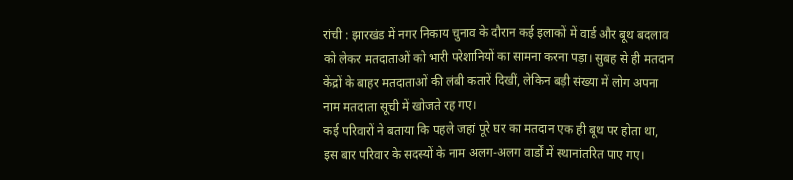रांची : झारखंड में नगर निकाय चुनाव के दौरान कई इलाकों में वार्ड और बूथ बदलाव को लेकर मतदाताओं को भारी परेशानियों का सामना करना पड़ा। सुबह से ही मतदान केंद्रों के बाहर मतदाताओं की लंबी कतारें दिखीं, लेकिन बड़ी संख्या में लोग अपना नाम मतदाता सूची में खोजते रह गए।
कई परिवारों ने बताया कि पहले जहां पूरे घर का मतदान एक ही बूथ पर होता था, इस बार परिवार के सदस्यों के नाम अलग-अलग वार्डों में स्थानांतरित पाए गए।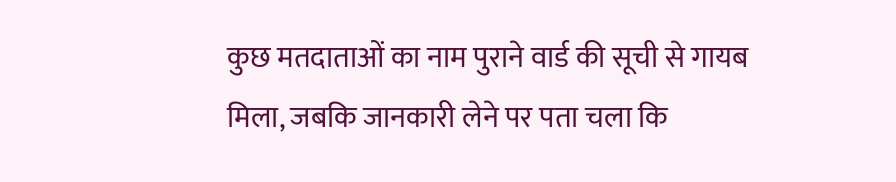कुछ मतदाताओं का नाम पुराने वार्ड की सूची से गायब मिला, जबकि जानकारी लेने पर पता चला कि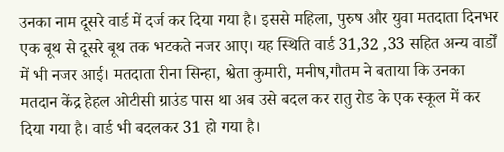उनका नाम दूसरे वार्ड में दर्ज कर दिया गया है। इससे महिला, पुरुष और युवा मतदाता दिनभर एक बूथ से दूसरे बूथ तक भटकते नजर आए। यह स्थिति वार्ड 31,32 ,33 सहित अन्य वार्डों में भी नजर आई। मतदाता रीना सिन्हा, श्वेता कुमारी, मनीष,गौतम ने बताया कि उनका मतदान केंद्र हेहल ओटीसी ग्राउंड पास था अब उसे बदल कर रातु रोड के एक स्कूल में कर दिया गया है। वार्ड भी बदलकर 31 हो गया है।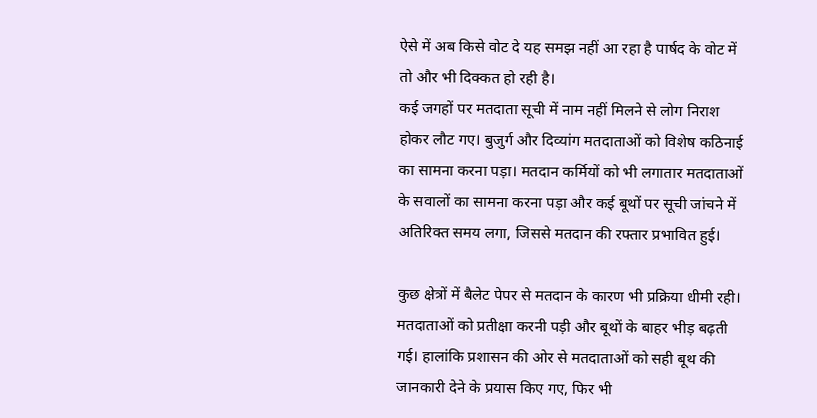ऐसे में अब किसे वोट दे यह समझ नहीं आ रहा है पार्षद के वोट में तो और भी दिक्कत हो रही है।
कई जगहों पर मतदाता सूची में नाम नहीं मिलने से लोग निराश होकर लौट गए। बुजुर्ग और दिव्यांग मतदाताओं को विशेष कठिनाई का सामना करना पड़ा। मतदान कर्मियों को भी लगातार मतदाताओं के सवालों का सामना करना पड़ा और कई बूथों पर सूची जांचने में अतिरिक्त समय लगा, जिससे मतदान की रफ्तार प्रभावित हुई।

कुछ क्षेत्रों में बैलेट पेपर से मतदान के कारण भी प्रक्रिया धीमी रही। मतदाताओं को प्रतीक्षा करनी पड़ी और बूथों के बाहर भीड़ बढ़ती गई। हालांकि प्रशासन की ओर से मतदाताओं को सही बूथ की जानकारी देने के प्रयास किए गए, फिर भी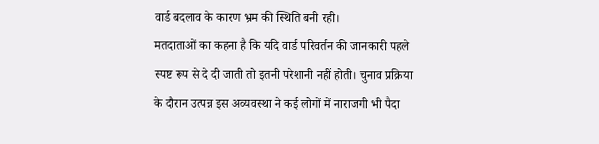वार्ड बदलाव के कारण भ्रम की स्थिति बनी रही।
मतदाताओं का कहना है कि यदि वार्ड परिवर्तन की जानकारी पहले स्पष्ट रूप से दे दी जाती तो इतनी परेशानी नहीं होती। चुनाव प्रक्रिया के दौरान उत्पन्न इस अव्यवस्था ने कई लोगों में नाराजगी भी पैदा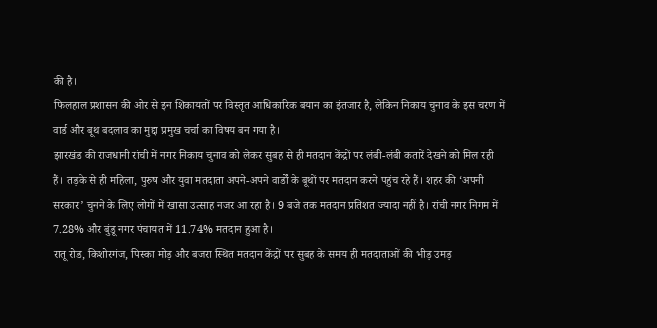की है।
फिलहाल प्रशासन की ओर से इन शिकायतों पर विस्तृत आधिकारिक बयान का इंतजार है, लेकिन निकाय चुनाव के इस चरण में वार्ड और बूथ बदलाव का मुद्दा प्रमुख चर्चा का विषय बन गया है।
झारखंड की राजधानी रांची में नगर निकाय चुनाव को लेकर सुबह से ही मतदान केंद्रों पर लंबी-लंबी कतारें देखने को मिल रही हैं। तड़के से ही महिला, पुरुष और युवा मतदाता अपने-अपने वार्डों के बूथों पर मतदान करने पहुंच रहे हैं। शहर की ‘अपनी सरकार’ चुनने के लिए लोगों में खासा उत्साह नजर आ रहा है। 9 बजे तक मतदान प्रतिशत ज्यादा नहीं है। रांची नगर निगम में 7.28% और बुंडू नगर पंचायत में 11.74% मतदान हुआ है।
रातू रोड, किशोरगंज, पिस्का मोड़ और बजरा स्थित मतदान केंद्रों पर सुबह के समय ही मतदाताओं की भीड़ उमड़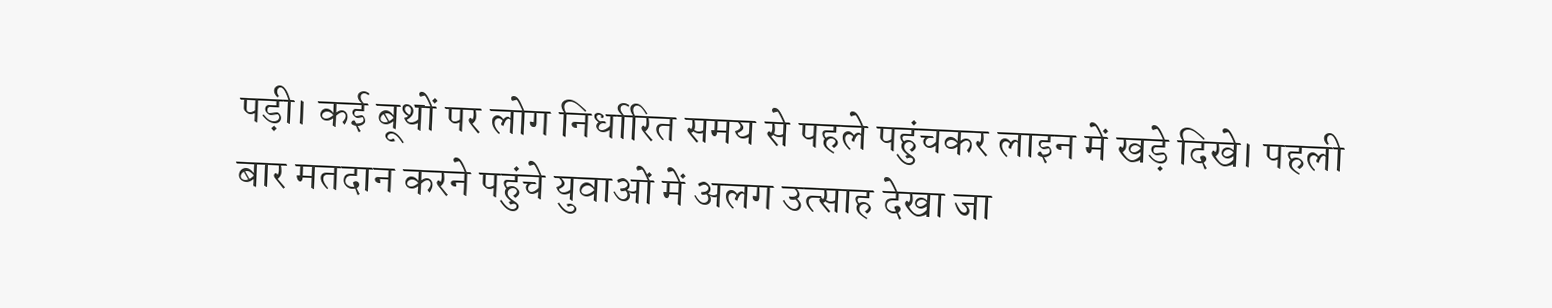पड़ी। कई बूथों पर लोग निर्धारित समय से पहले पहुंचकर लाइन में खड़े दिखे। पहली बार मतदान करने पहुंचे युवाओं में अलग उत्साह देखा जा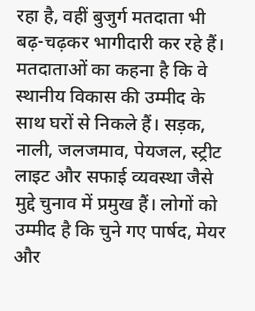रहा है, वहीं बुजुर्ग मतदाता भी बढ़-चढ़कर भागीदारी कर रहे हैं।
मतदाताओं का कहना है कि वे स्थानीय विकास की उम्मीद के साथ घरों से निकले हैं। सड़क, नाली, जलजमाव, पेयजल, स्ट्रीट लाइट और सफाई व्यवस्था जैसे मुद्दे चुनाव में प्रमुख हैं। लोगों को उम्मीद है कि चुने गए पार्षद, मेयर और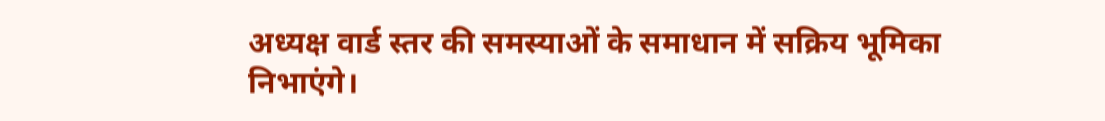अध्यक्ष वार्ड स्तर की समस्याओं के समाधान में सक्रिय भूमिका निभाएंगे।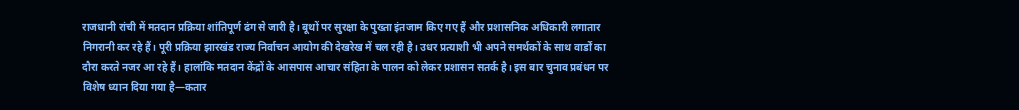राजधानी रांची में मतदान प्रक्रिया शांतिपूर्ण ढंग से जारी है। बूथों पर सुरक्षा के पुख्ता इंतजाम किए गए हैं और प्रशासनिक अधिकारी लगातार निगरानी कर रहे हैं। पूरी प्रक्रिया झारखंड राज्य निर्वाचन आयोग की देखरेख में चल रही है। उधर प्रत्याशी भी अपने समर्थकों के साथ वार्डों का दौरा करते नजर आ रहे हैं। हालांकि मतदान केंद्रों के आसपास आचार संहिता के पालन को लेकर प्रशासन सतर्क है। इस बार चुनाव प्रबंधन पर विशेष ध्यान दिया गया है—कतार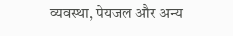व्यवस्था, पेयजल और अन्य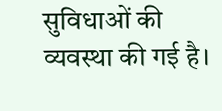सुविधाओं की व्यवस्था की गई है।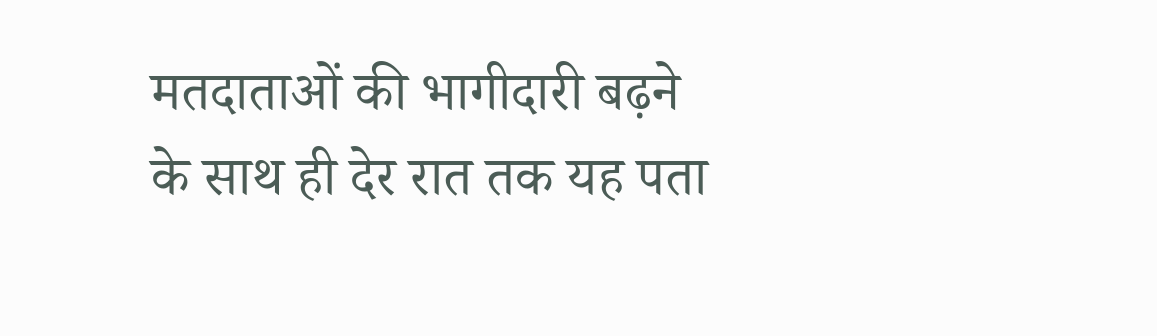मतदाताओं की भागीदारी बढ़ने के साथ ही देर रात तक यह पता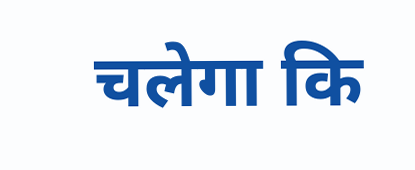चलेगा कि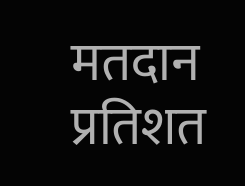मतदान प्रतिशत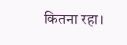कितना रहा।